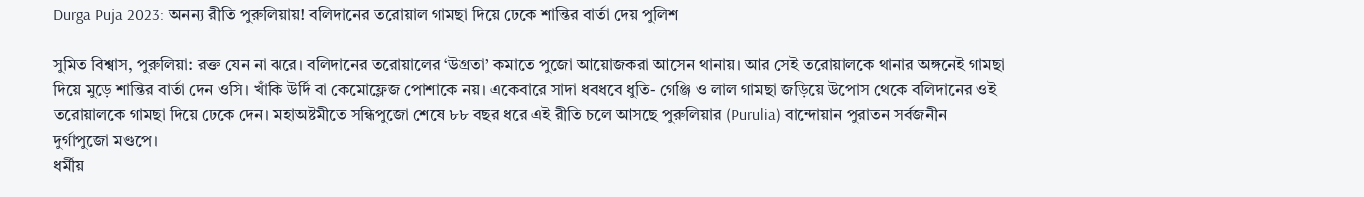Durga Puja 2023: অনন্য রীতি পুরুলিয়ায়! বলিদানের তরোয়াল গামছা দিয়ে ঢেকে শান্তির বার্তা দেয় পুলিশ

সুমিত বিশ্বাস, পুরুলিয়া: রক্ত যেন না ঝরে। বলিদানের তরোয়ালের ‘উগ্রতা’ কমাতে পুজো আয়োজকরা আসেন থানায়। আর সেই তরোয়ালকে থানার অঙ্গনেই গামছা দিয়ে মুড়ে শান্তির বার্তা দেন ওসি। খাঁকি উর্দি বা কেমোফ্লেজ পোশাকে নয়। একেবারে সাদা ধবধবে ধুতি- গেঞ্জি ও লাল গামছা জড়িয়ে উপোস থেকে বলিদানের ওই তরোয়ালকে গামছা দিয়ে ঢেকে দেন। মহাঅষ্টমীতে সন্ধিপুজো শেষে ৮৮ বছর ধরে এই রীতি চলে আসছে পুরুলিয়ার (Purulia) বান্দোয়ান পুরাতন সর্বজনীন দুর্গাপুজো মণ্ডপে।
ধর্মীয়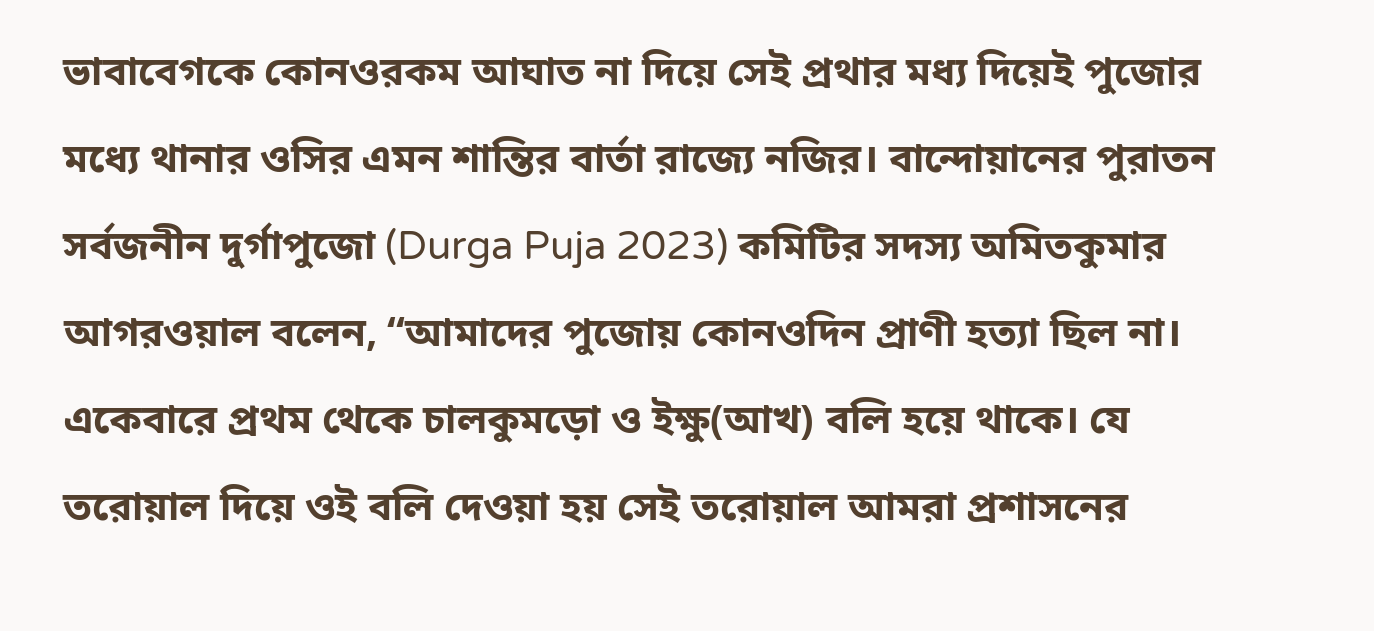ভাবাবেগকে কোনওরকম আঘাত না দিয়ে সেই প্রথার মধ্য দিয়েই পুজোর মধ্যে থানার ওসির এমন শান্তির বার্তা রাজ্যে নজির। বান্দোয়ানের পুরাতন সর্বজনীন দুর্গাপুজো (Durga Puja 2023) কমিটির সদস্য অমিতকুমার আগরওয়াল বলেন, “আমাদের পুজোয় কোনওদিন প্রাণী হত্যা ছিল না। একেবারে প্রথম থেকে চালকুমড়ো ও ইক্ষু(আখ) বলি হয়ে থাকে। যে তরোয়াল দিয়ে ওই বলি দেওয়া হয় সেই তরোয়াল আমরা প্রশাসনের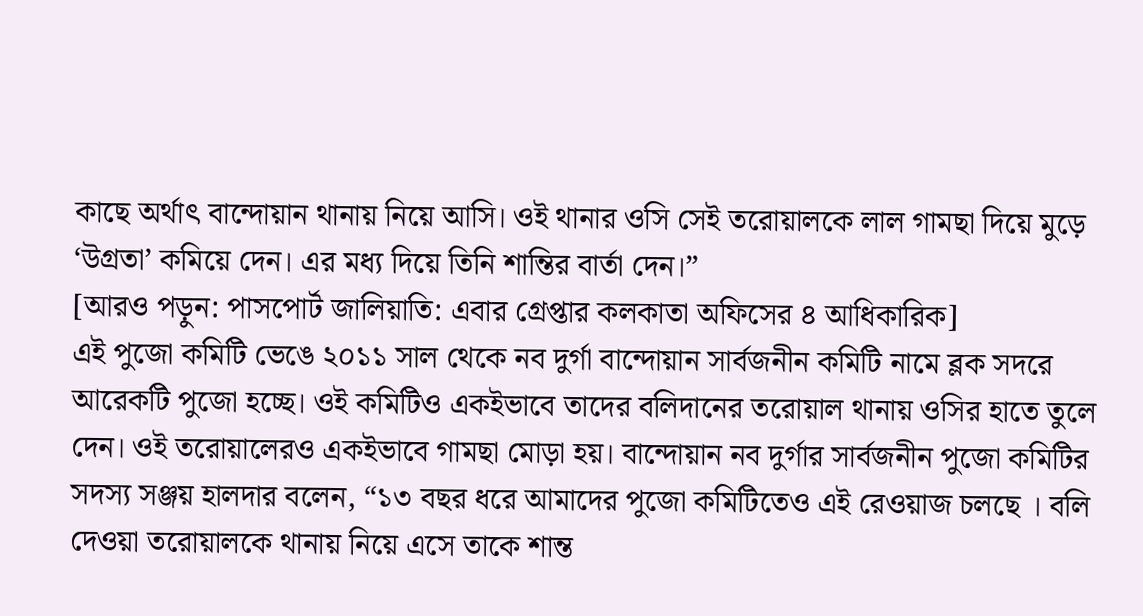কাছে অর্থাৎ বান্দোয়ান থানায় নিয়ে আসি। ওই থানার ওসি সেই তরোয়ালকে লাল গামছা দিয়ে মুড়ে ‘উগ্রতা’ কমিয়ে দেন। এর মধ্য দিয়ে তিনি শান্তির বার্তা দেন।”
[আরও পড়ুন: পাসপোর্ট জালিয়াতি: এবার গ্রেপ্তার কলকাতা অফিসের ৪ আধিকারিক]
এই পুজো কমিটি ভেঙে ২০১১ সাল থেকে নব দুর্গা বান্দোয়ান সার্বজনীন কমিটি নামে ব্লক সদরে আরেকটি পুজো হচ্ছে। ওই কমিটিও একইভাবে তাদের বলিদানের তরোয়াল থানায় ওসির হাতে তুলে দেন। ওই তরোয়ালেরও একইভাবে গামছা মোড়া হয়। বান্দোয়ান নব দুর্গার সার্বজনীন পুজো কমিটির সদস্য সঞ্জয় হালদার বলেন, “১৩ বছর ধরে আমাদের পুজো কমিটিতেও এই রেওয়াজ চলছে । বলি দেওয়া তরোয়ালকে থানায় নিয়ে এসে তাকে শান্ত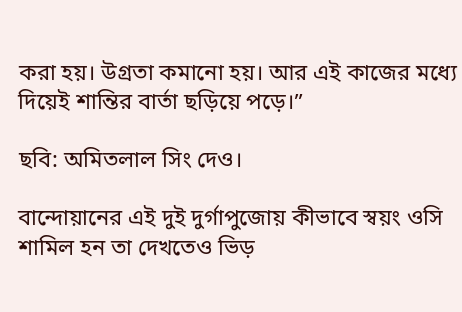করা হয়। উগ্রতা কমানো হয়। আর এই কাজের মধ্যে দিয়েই শান্তির বার্তা ছড়িয়ে পড়ে।”

ছবি: অমিতলাল সিং দেও।

বান্দোয়ানের এই দুই দুর্গাপুজোয় কীভাবে স্বয়ং ওসি শামিল হন তা দেখতেও ভিড়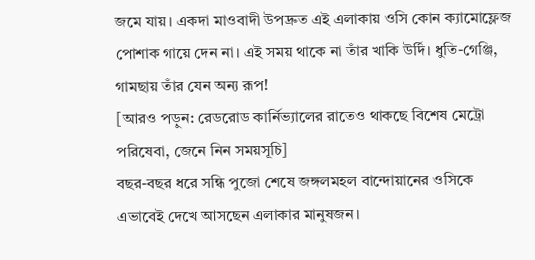জমে যায়। একদা মাওবাদী উপদ্রুত এই এলাকায় ওসি কোন ক্যামোফ্লেজ পোশাক গায়ে দেন না। এই সময় থাকে না তাঁর খাকি উর্দি। ধুতি-গেঞ্জি, গামছায় তাঁর যেন অন্য রূপ!
[আরও পড়ুন: রেডরোড কার্নিভ্যালের রাতেও থাকছে বিশেষ মেট্রো পরিষেবা, জেনে নিন সময়সূচি]
বছর-বছর ধরে সন্ধি পুজো শেষে জঙ্গলমহল বান্দোয়ানের ওসিকে এভাবেই দেখে আসছেন এলাকার মানুষজন।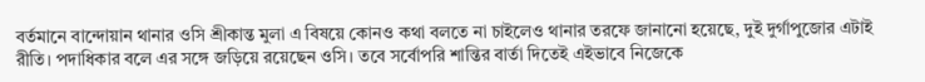বর্তমানে বান্দোয়ান থানার ওসি শ্রীকান্ত মুলা এ বিষয়ে কোনও কথা বলতে না চাইলেও থানার তরফে জানানো হয়েছে, দুই দুর্গাপুজোর এটাই রীতি। পদাধিকার বলে এর সঙ্গে জড়িয়ে রয়েছেন ওসি। তবে সর্বোপরি শান্তির বার্তা দিতেই এইভাবে নিজেকে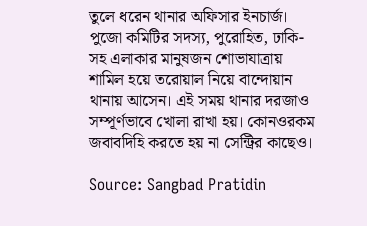তুলে ধরেন থানার অফিসার ইনচার্জ। পুজো কমিটির সদস্য, পুরোহিত, ঢাকি-সহ এলাকার মানুষজন শোভাযাত্রায় শামিল হয়ে তরোয়াল নিয়ে বান্দোয়ান থানায় আসেন। এই সময় থানার দরজাও সম্পূর্ণভাবে খোলা রাখা হয়। কোনওরকম জবাবদিহি করতে হয় না সেন্ট্রির কাছেও।

Source: Sangbad Pratidin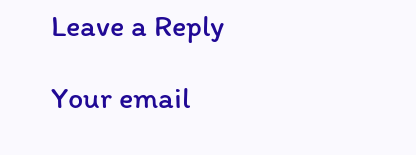Leave a Reply

Your email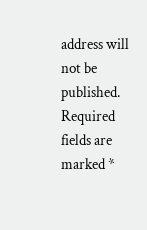address will not be published. Required fields are marked *